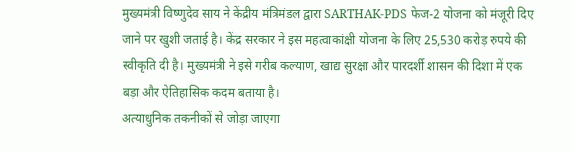मुख्यमंत्री विष्णुदेव साय ने केंद्रीय मंत्रिमंडल द्वारा SARTHAK-PDS फेज-2 योजना को मंजूरी दिए जाने पर खुशी जताई है। केंद्र सरकार ने इस महत्वाकांक्षी योजना के लिए 25,530 करोड़ रुपये की स्वीकृति दी है। मुख्यमंत्री ने इसे गरीब कल्याण, खाद्य सुरक्षा और पारदर्शी शासन की दिशा में एक बड़ा और ऐतिहासिक कदम बताया है।
अत्याधुनिक तकनीकों से जोड़ा जाएगा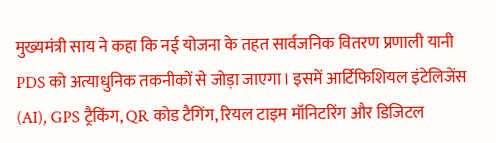मुख्यमंत्री साय ने कहा कि नई योजना के तहत सार्वजनिक वितरण प्रणाली यानी PDS को अत्याधुनिक तकनीकों से जोड़ा जाएगा। इसमें आर्टिफिशियल इंटेलिजेंस (AI), GPS ट्रैकिंग, QR कोड टैगिंग, रियल टाइम मॉनिटरिंग और डिजिटल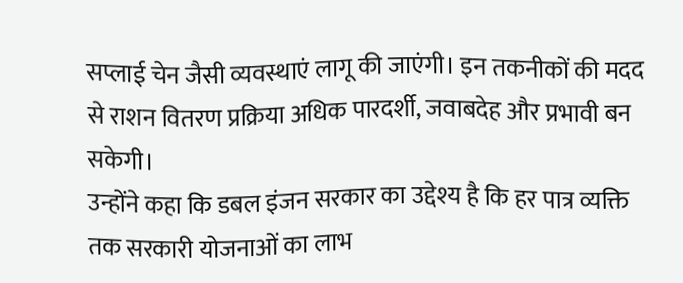सप्लाई चेन जैसी व्यवस्थाएं लागू की जाएंगी। इन तकनीकों की मदद से राशन वितरण प्रक्रिया अधिक पारदर्शी, जवाबदेह और प्रभावी बन सकेगी।
उन्होंने कहा कि डबल इंजन सरकार का उद्देश्य है कि हर पात्र व्यक्ति तक सरकारी योजनाओं का लाभ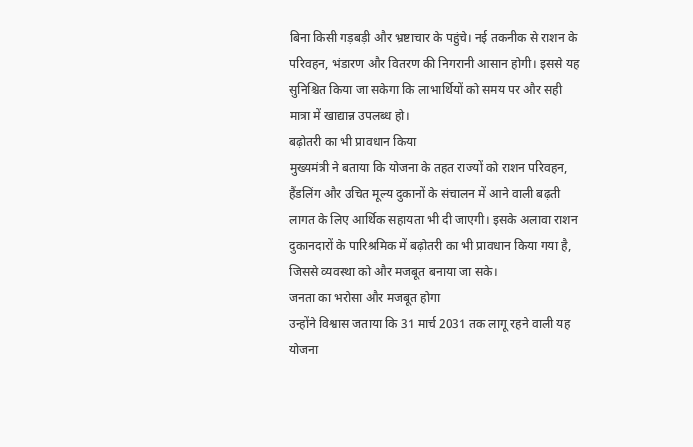बिना किसी गड़बड़ी और भ्रष्टाचार के पहुंचे। नई तकनीक से राशन के परिवहन, भंडारण और वितरण की निगरानी आसान होगी। इससे यह सुनिश्चित किया जा सकेगा कि लाभार्थियों को समय पर और सही मात्रा में खाद्यान्न उपलब्ध हो।
बढ़ोतरी का भी प्रावधान किया
मुख्यमंत्री ने बताया कि योजना के तहत राज्यों को राशन परिवहन, हैंडलिंग और उचित मूल्य दुकानों के संचालन में आने वाली बढ़ती लागत के लिए आर्थिक सहायता भी दी जाएगी। इसके अलावा राशन दुकानदारों के पारिश्रमिक में बढ़ोतरी का भी प्रावधान किया गया है, जिससे व्यवस्था को और मजबूत बनाया जा सके।
जनता का भरोसा और मजबूत होगा
उन्होंने विश्वास जताया कि 31 मार्च 2031 तक लागू रहने वाली यह योजना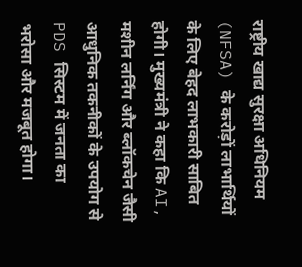राष्ट्रीय खाद्य सुरक्षा अधिनियम (NFSA) के करोड़ों लाभार्थियों के लिए बेहद लाभकारी साबित होगी। मुख्यमंत्री ने कहा कि AI, मशीन लर्निंग और ब्लॉकचेन जैसी आधुनिक तकनीकों के उपयोग से PDS सिस्टम में जनता का भरोसा और मजबूत होगा।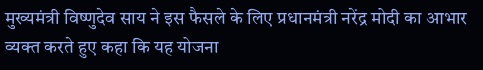मुख्यमंत्री विष्णुदेव साय ने इस फैसले के लिए प्रधानमंत्री नरेंद्र मोदी का आभार व्यक्त करते हुए कहा कि यह योजना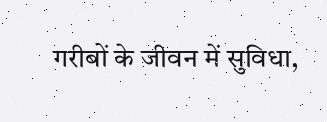गरीबों के जीवन में सुविधा,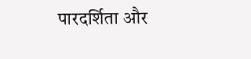पारदर्शिता और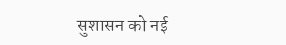सुशासन को नई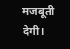मजबूती देगी।